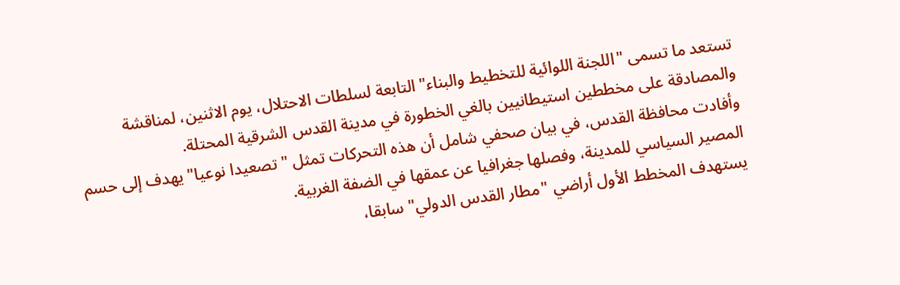تستعد ما تسمى "اللجنة اللوائية للتخطيط والبناء" التابعة لسلطات الاحتلال، يوم الاثنين، لمناقشة والمصادقة على مخططين استيطانيين بالغي الخطورة في مدينة القدس الشرقية المحتلة.
وأفادت محافظة القدس، في بيان صحفي شامل أن هذه التحركات تمثل "تصعيدا نوعيا" يهدف إلى حسم المصير السياسي للمدينة، وفصلها جغرافيا عن عمقها في الضفة الغربية.
يستهدف المخطط الأول أراضي "مطار القدس الدولي" سابقا،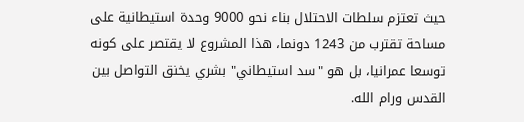حيث تعتزم سلطات الاحتلال بناء نحو 9000 وحدة استيطانية على مساحة تقترب من 1243 دونما، هذا المشروع لا يقتصر على كونه توسعا عمرانيا، بل هو "سد استيطاني" بشري يخنق التواصل بين القدس ورام الله.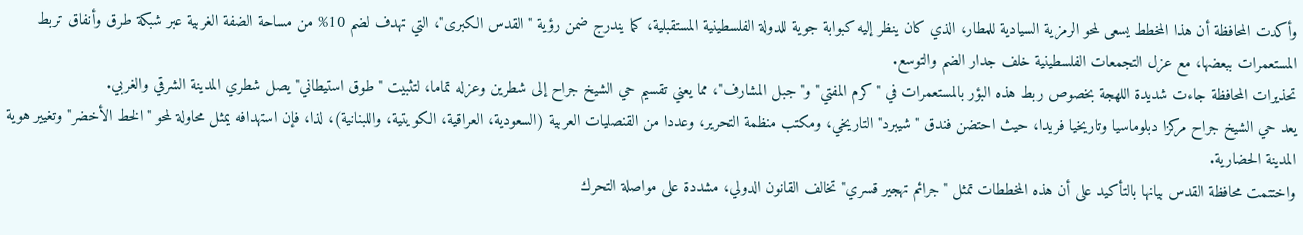وأكدت المحافظة أن هذا المخطط يسعى لمحو الرمزية السيادية للمطار، الذي كان ينظر إليه كبوابة جوية للدولة الفلسطينية المستقبلية، كما يندرج ضمن رؤية "القدس الكبرى"، التي تهدف لضم 10% من مساحة الضفة الغربية عبر شبكة طرق وأنفاق تربط المستعمرات ببعضها، مع عزل التجمعات الفلسطينية خلف جدار الضم والتوسع.
تحذيرات المحافظة جاءت شديدة اللهجة بخصوص ربط هذه البؤر بالمستعمرات في "كرم المفتي" و"جبل المشارف"، مما يعني تقسيم حي الشيخ جراح إلى شطرين وعزله تماما، لتثبيت "طوق استيطاني" يصل شطري المدينة الشرقي والغربي.
يعد حي الشيخ جراح مركزا دبلوماسيا وتاريخيا فريدا، حيث احتضن فندق "شيبرد" التاريخي، ومكتب منظمة التحرير، وعددا من القنصليات العربية (السعودية، العراقية، الكويتية، واللبنانية)، لذا، فإن استهدافه يمثل محاولة لمحو "الخط الأخضر" وتغيير هوية المدينة الحضارية.
واختتمت محافظة القدس بيانها بالتأكيد على أن هذه المخططات تمثل "جرائم تهجير قسري" تخالف القانون الدولي، مشددة على مواصلة التحرك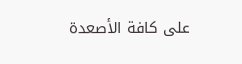على كافة الأصعدة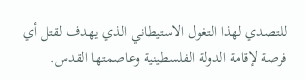للتصدي لهذا التغول الاستيطاني الذي يهدف لقتل أي فرصة لإقامة الدولة الفلسطينية وعاصمتها القدس.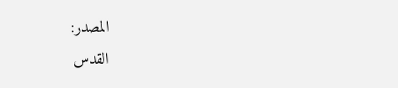المصدر:
القدس